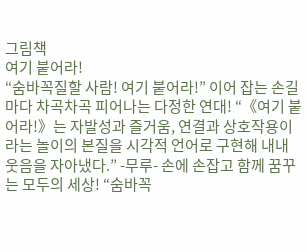그림책
여기 붙어라!
“숨바꼭질할 사람! 여기 붙어라!” 이어 잡는 손길마다 차곡차곡 피어나는 다정한 연대! “《여기 붙어라!》는 자발성과 즐거움, 연결과 상호작용이라는 놀이의 본질을 시각적 언어로 구현해 내내 웃음을 자아냈다.” -무루- 손에 손잡고 함께 꿈꾸는 모두의 세상! “숨바꼭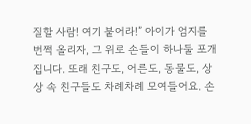질할 사람! 여기 붙어라!” 아이가 엄지를 번쩍 올리자, 그 위로 손들이 하나둘 포개집니다. 또래 친구도, 어른도, 동물도, 상상 속 친구들도 차례차례 모여들어요. 손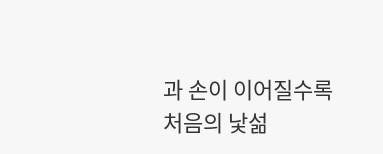과 손이 이어질수록 처음의 낯섦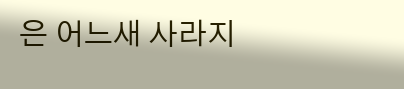은 어느새 사라지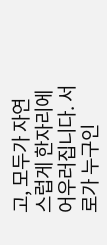고, 모두가 자연스럽게 한자리에 어우러집니다. 서로가 누구인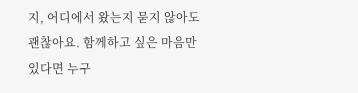지, 어디에서 왔는지 묻지 않아도 괜찮아요. 함께하고 싶은 마음만 있다면 누구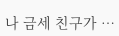나 금세 친구가 …